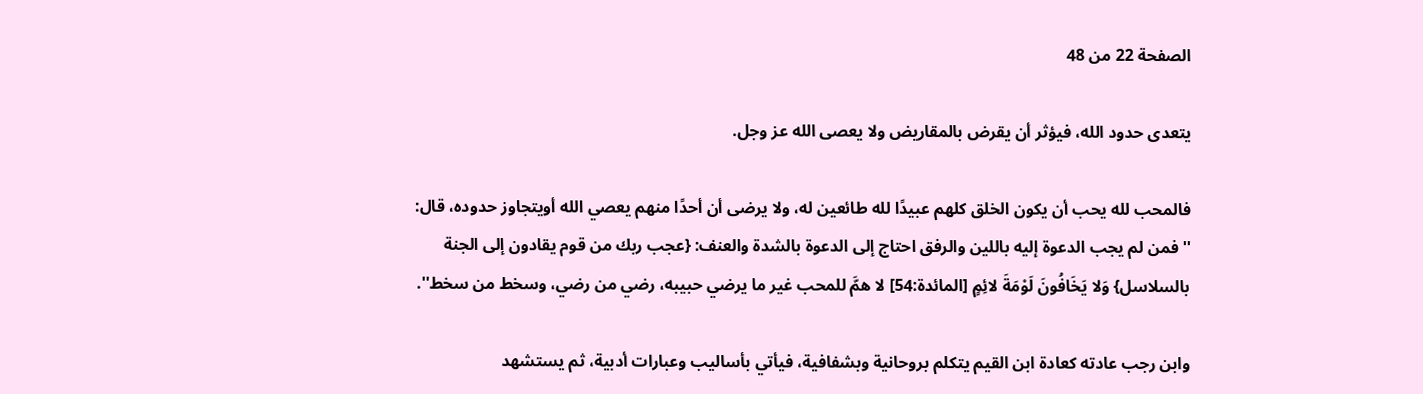الصفحة 22 من 48

يتعدى حدود الله، فيؤثر أن يقرض بالمقاريض ولا يعصى الله عز وجل.

فالمحب لله يحب أن يكون الخلق كلهم عبيدًا لله طائعين له، ولا يرضى أن أحدًا منهم يعصي الله أويتجاوز حدوده، قال: ''فمن لم يجب الدعوة إليه باللين والرفق احتاج إلى الدعوة بالشدة والعنف: {عجب ربك من قوم يقادون إلى الجنة بالسلاسل} وَلا يَخَافُونَ لَوْمَةَ لائِمٍ [المائدة:54] لا همَّ للمحب غير ما يرضي حبيبه، رضي من رضي، وسخط من سخط''.

وابن رجب عادته كعادة ابن القيم يتكلم بروحانية وبشفافية، فيأتي بأساليب وعبارات أدبية، ثم يستشهد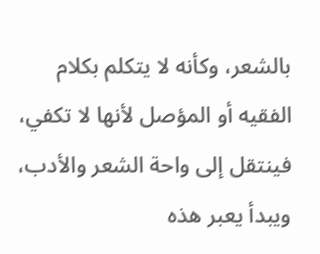بالشعر، وكأنه لا يتكلم بكلام الفقيه أو المؤصل لأنها لا تكفي، فينتقل إلى واحة الشعر والأدب، ويبدأ يعبر هذه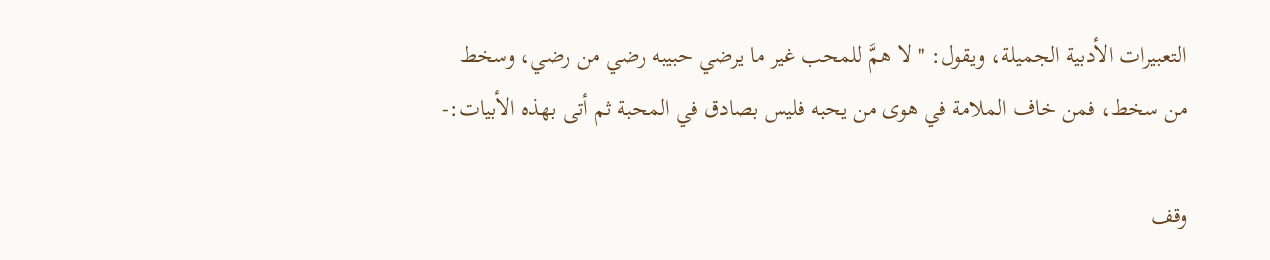التعبيرات الأدبية الجميلة، ويقول: '' لا همَّ للمحب غير ما يرضي حبيبه رضي من رضي، وسخط من سخط، فمن خاف الملامة في هوى من يحبه فليس بصادق في المحبة ثم أتى بهذه الأبيات:-

وقف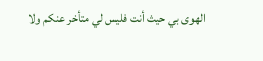الهوى بي حيث أنت فليس لي متأخر عنكم ولا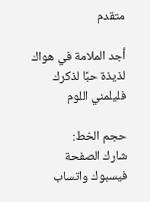متقدم

أجد الملامة في هواك لذيذة حبًا لذكرك فليلمني اللوم

حجم الخط:
شارك الصفحة
فيسبوك واتساب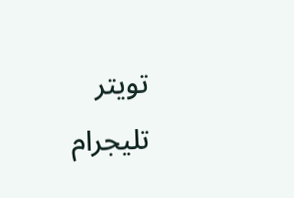تويتر تليجرام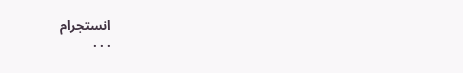انستجرام
. . .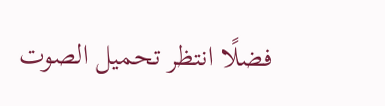فضلًا انتظر تحميل الصوت